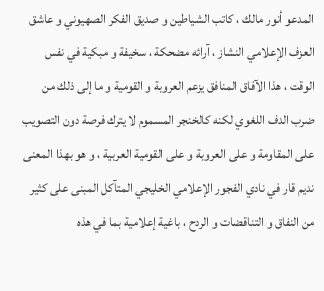المدعو أنور مالك ، كاتب الشياطين و صديق الفكر الصهيوني و عاشق العزف الإعلامي النشاز ، آرائه مضحكة ، سخيفة و مبكية في نفس الوقت ، هذا الآفاق المنافق يزعم العروبة و القومية و ما إلى ذلك من ضرب الدف اللغوي لكنه كالخنجر المسموم لا يترك فرصة دون التصويب على المقاومة و على العروبة و على القومية العربية ، و هو بهذا المعنى نديم قار في نادي الفجور الإعلامي الخليجي المتآكل المبنى على كثير من النفاق و التناقضات و الردح ، باغية إعلامية بما في هذه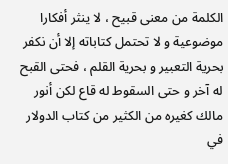الكلمة من معنى قبيح ، لا ينثر أفكارا موضوعية و لا تحتمل كتاباته إلا أن نكفر بحرية التعبير و بحرية القلم ، فحتى القبح له آخر و حتى السقوط له قاع لكن أنور مالك كغيره من الكثير من كتاب الدولار في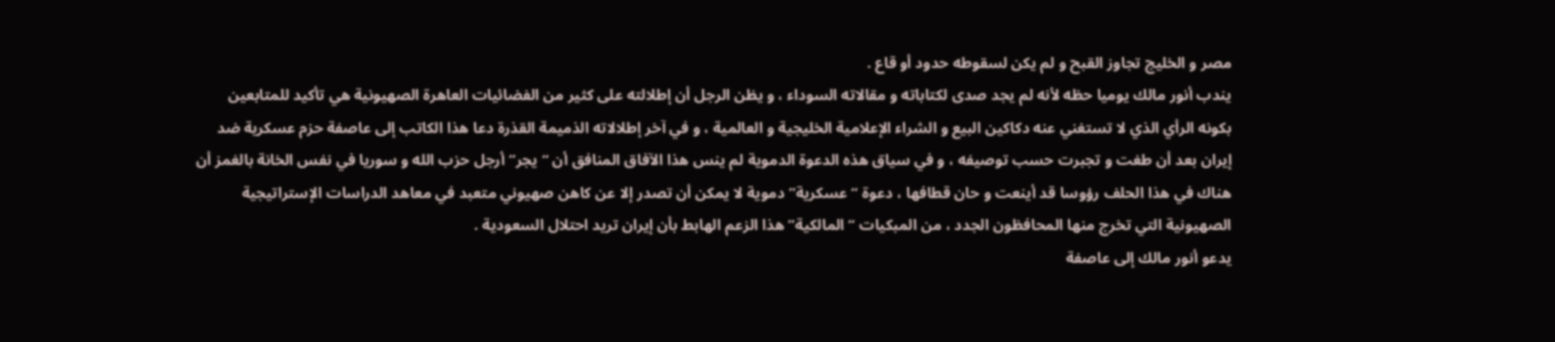مصر و الخليج تجاوز القبح و لم يكن لسقوطه حدود أو قاع .
يندب أنور مالك يوميا حظه لأنه لم يجد صدى لكتاباته و مقالاته السوداء ، و يظن الرجل أن إطلالته على كثير من الفضائيات العاهرة الصهيونية هي تأكيد للمتابعين بكونه الرأي الذي لا تستغني عنه دكاكين البيع و الشراء الإعلامية الخليجية و العالمية ، و في آخر إطلالاته الذميمة القذرة دعا هذا الكاتب إلى عاصفة حزم عسكرية ضد إيران بعد أن طغت و تجبرت حسب توصيفه ، و في سياق هذه الدعوة الدموية لم ينس هذا الآفاق المنافق أن “يجر” أرجل حزب الله و سوريا في نفس الخانة بالغمز أن هناك في هذا الحلف رؤوسا قد أينعت و حان قطافها ، دعوة “عسكرية” دموية لا يمكن أن تصدر إلا عن كاهن صهيوني متعبد في معاهد الدراسات الإستراتيجية الصهيونية التي تخرج منها المحافظون الجدد ، من المبكيات “المالكية” هذا الزعم الهابط بأن إيران تريد احتلال السعودية .
يدعو أنور مالك إلى عاصفة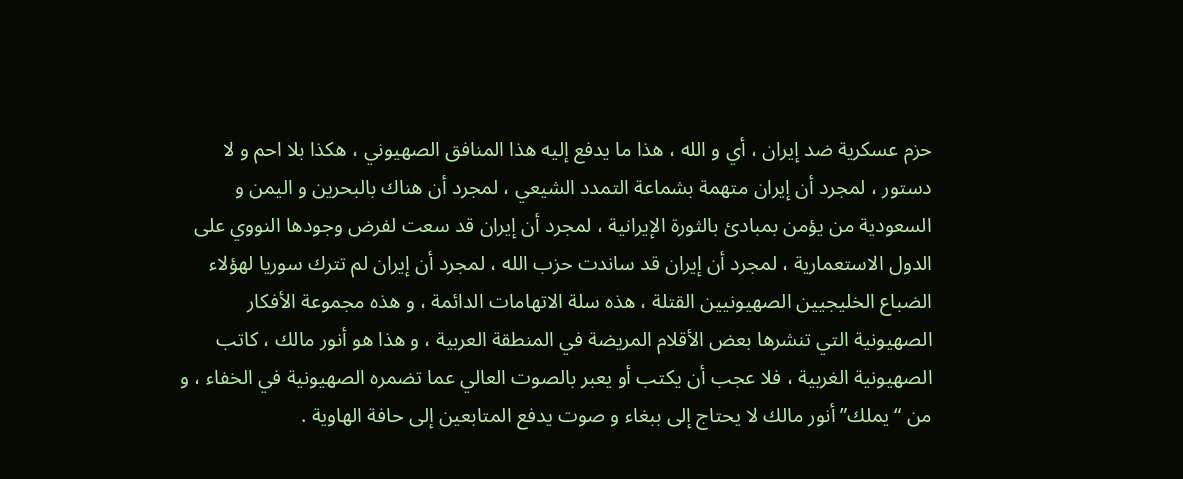حزم عسكرية ضد إيران ، أي و الله ، هذا ما يدفع إليه هذا المنافق الصهيوني ، هكذا بلا احم و لا دستور ، لمجرد أن إيران متهمة بشماعة التمدد الشيعي ، لمجرد أن هناك بالبحرين و اليمن و السعودية من يؤمن بمبادئ بالثورة الإيرانية ، لمجرد أن إيران قد سعت لفرض وجودها النووي على الدول الاستعمارية ، لمجرد أن إيران قد ساندت حزب الله ، لمجرد أن إيران لم تترك سوريا لهؤلاء الضباع الخليجيين الصهيونيين القتلة ، هذه سلة الاتهامات الدائمة ، و هذه مجموعة الأفكار الصهيونية التي تنشرها بعض الأقلام المريضة في المنطقة العربية ، و هذا هو أنور مالك ، كاتب الصهيونية الغربية ، فلا عجب أن يكتب أو يعبر بالصوت العالي عما تضمره الصهيونية في الخفاء ، و من “يملك” أنور مالك لا يحتاج إلى ببغاء و صوت يدفع المتابعين إلى حافة الهاوية .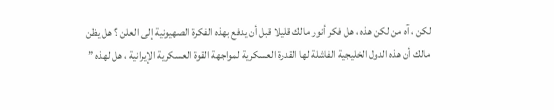لكن ، آه من لكن هذه ، هل فكر أنور مالك قليلا قبل أن يدفع بهذه الفكرة الصهيونية إلى العلن ؟ هل يظن مالك أن هذه الدول الخليجية الفاشلة لها القدرة العسكرية لمواجهة القوة العسكرية الإيرانية ، هل لهذه ”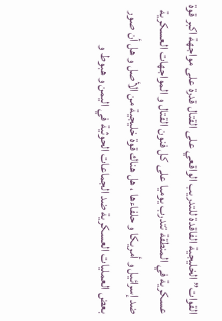القوات” الخليجية الفاقدة للتدريب الواقعي على القتال قدرة على مواجهة اكبر قوة عسكرية في المنطقة تتدرب يوميا على كل فنون القتال و المواجهات العسكرية ضد إسرائيل و أمريكا و حلفاءها ، هل هناك قوة خليجية من الأصل و هل أن صور بعض العمليات العسكرية ضد الجماعات الحوثية في اليمن و هبوط و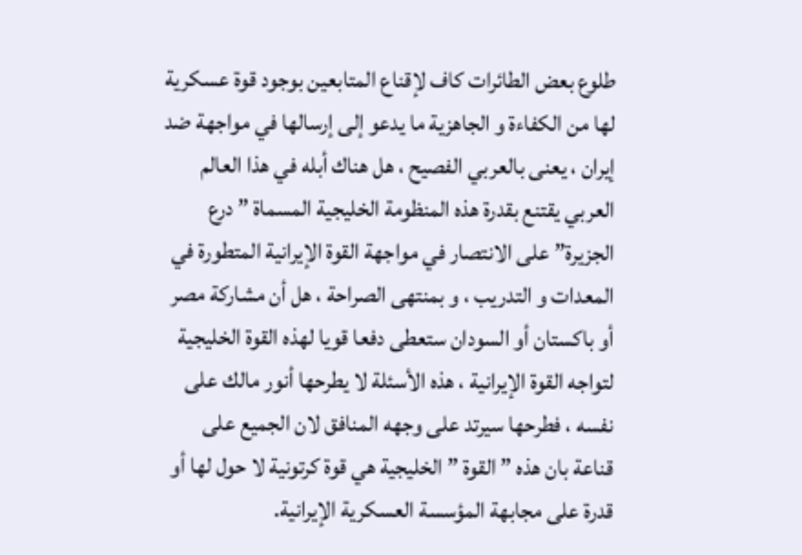طلوع بعض الطائرات كاف لإقناع المتابعين بوجود قوة عسكرية لها من الكفاءة و الجاهزية ما يدعو إلى إرسالها في مواجهة ضد إيران ، يعنى بالعربي الفصيح ، هل هناك أبله في هذا العالم العربي يقتنع بقدرة هذه المنظومة الخليجية المسماة ” درع الجزيرة” على الانتصار في مواجهة القوة الإيرانية المتطورة في المعدات و التدريب ، و بمنتهى الصراحة ، هل أن مشاركة مصر أو باكستان أو السودان ستعطى دفعا قويا لهذه القوة الخليجية لتواجه القوة الإيرانية ، هذه الأسئلة لا يطرحها أنور مالك على نفسه ، فطرحها سيرتد على وجهه المنافق لان الجميع على قناعة بان هذه ” القوة ” الخليجية هي قوة كرتونية لا حول لها أو قدرة على مجابهة المؤسسة العسكرية الإيرانية.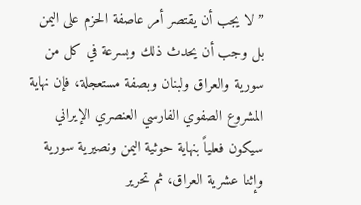” لا يجب أن يقتصر أمر عاصفة الحزم على اليمن بل وجب أن يحدث ذلك وبسرعة في كل من سورية والعراق ولبنان وبصفة مستعجلة، فإن نهاية المشروع الصفوي الفارسي العنصري الإيراني سيكون فعلياً بنهاية حوثية اليمن ونصيرية سورية وإثنا عشرية العراق، ثم تحرير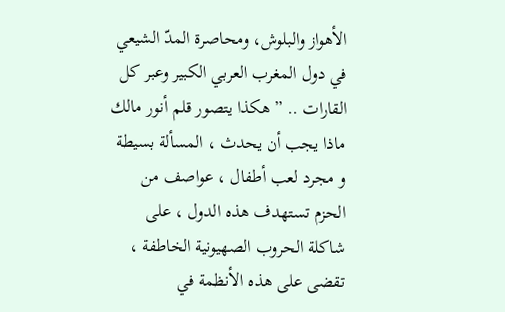الأهواز والبلوش، ومحاصرة المدّ الشيعي في دول المغرب العربي الكبير وعبر كل القارات .. ” هكذا يتصور قلم أنور مالك ماذا يجب أن يحدث ، المسألة بسيطة و مجرد لعب أطفال ، عواصف من الحزم تستهدف هذه الدول ، على شاكلة الحروب الصهيونية الخاطفة ، تقضى على هذه الأنظمة في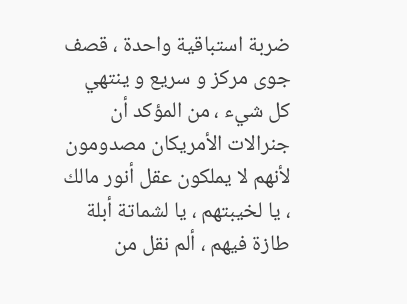ضربة استباقية واحدة ، قصف جوى مركز و سريع و ينتهي كل شيء ، من المؤكد أن جنرالات الأمريكان مصدومون لأنهم لا يملكون عقل أنور مالك ، يا لخيبتهم ، يا لشماتة أبلة طازة فيهم ، ألم نقل من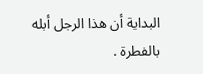البداية أن هذا الرجل أبله بالفطرة .